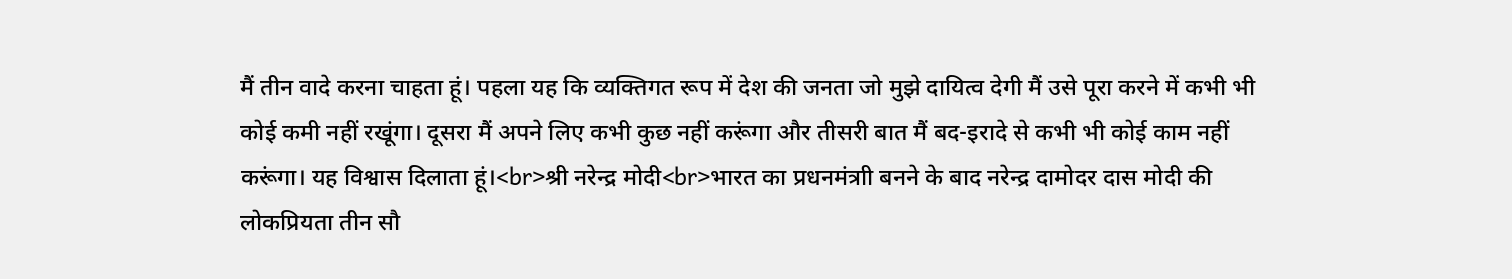मैं तीन वादे करना चाहता हूं। पहला यह कि व्यक्तिगत रूप में देश की जनता जो मुझे दायित्व देगी मैं उसे पूरा करने में कभी भी कोई कमी नहीं रखूंगा। दूसरा मैं अपने लिए कभी कुछ नहीं करूंगा और तीसरी बात मैं बद-इरादे से कभी भी कोई काम नहीं करूंगा। यह विश्वास दिलाता हूं।<br>श्री नरेन्द्र मोदी<br>भारत का प्रधनमंत्राी बनने के बाद नरेन्द्र दामोदर दास मोदी की लोकप्रियता तीन सौ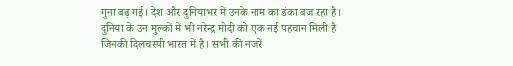गुना बढ़ गई। देश और दुनियाभर में उनके नाम का डंका बज रहा है। दुनिया के उन मुल्कों में भी नरेन्द्र मोदी को एक नई पहचान मिली है जिनकी दिलचस्पी भारत में है। सभी की नजरें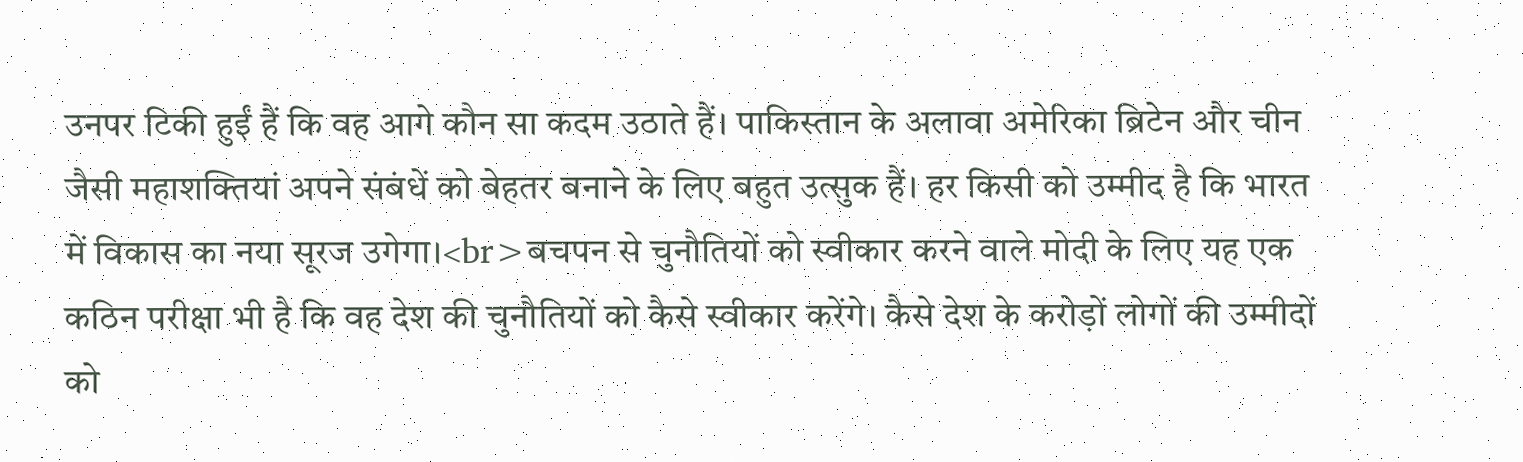उनपर टिकी हुईं हैं कि वह आगे कौन सा कदम उठाते हैं। पाकिस्तान के अलावा अमेरिका ब्रिटेन और चीन जैसी महाशक्तियां अपने संबंधें को बेहतर बनाने के लिए बहुत उत्सुक हैं। हर किसी को उम्मीद है कि भारत में विकास का नया सूरज उगेगा।<br>बचपन से चुनौतियों को स्वीकार करने वाले मोदी के लिए यह एक कठिन परीक्षा भी है कि वह देश की चुनौतियों को कैसे स्वीकार करेंगे। कैसे देश के करोड़ों लोगों की उम्मीदों को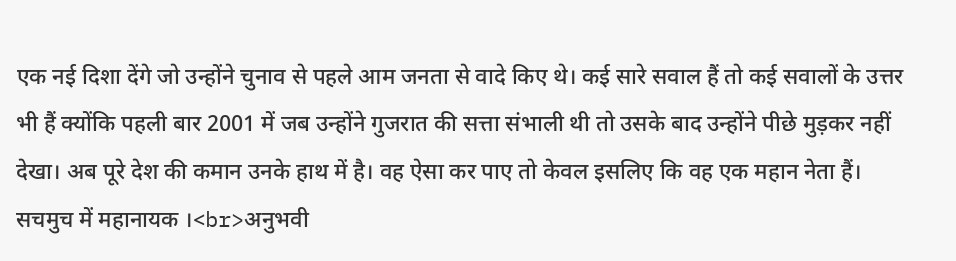एक नई दिशा देंगे जो उन्होंने चुनाव से पहले आम जनता से वादे किए थे। कई सारे सवाल हैं तो कई सवालों के उत्तर भी हैं क्योंकि पहली बार 2001 में जब उन्होंने गुजरात की सत्ता संभाली थी तो उसके बाद उन्होंने पीछे मुड़कर नहीं देखा। अब पूरे देश की कमान उनके हाथ में है। वह ऐसा कर पाए तो केवल इसलिए कि वह एक महान नेता हैं। सचमुच में महानायक ।<br>अनुभवी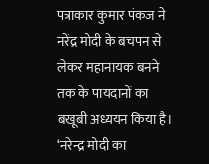पत्राकार कुमार पंकज ने नरेंद्र मोदी के बचपन से लेकर महानायक बनने तक के पायदानों का बखूबी अध्ययन किया है। ‘नरेन्द्र मोदी का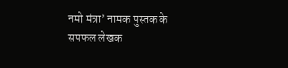नमो मंत्रा’ नामक पुस्तक के सपफल लेखक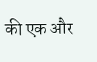की एक और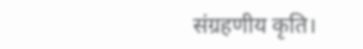संग्रहणीय कृति।